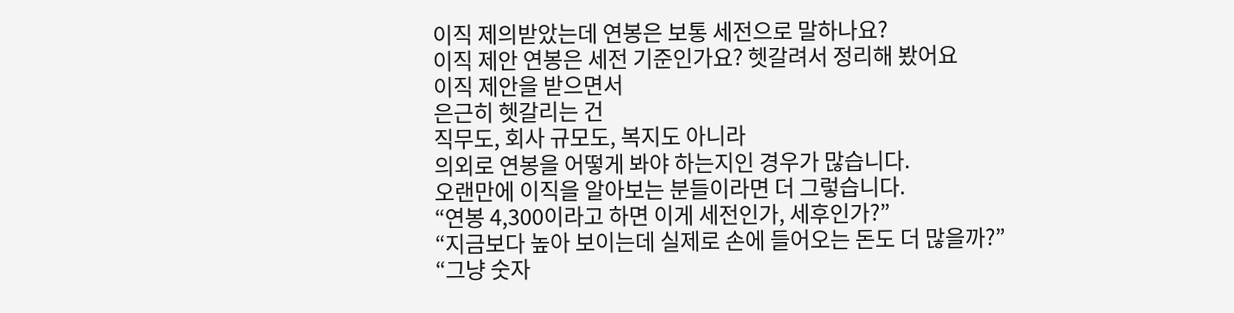이직 제의받았는데 연봉은 보통 세전으로 말하나요?
이직 제안 연봉은 세전 기준인가요? 헷갈려서 정리해 봤어요
이직 제안을 받으면서
은근히 헷갈리는 건
직무도, 회사 규모도, 복지도 아니라
의외로 연봉을 어떻게 봐야 하는지인 경우가 많습니다.
오랜만에 이직을 알아보는 분들이라면 더 그렇습니다.
“연봉 4,300이라고 하면 이게 세전인가, 세후인가?”
“지금보다 높아 보이는데 실제로 손에 들어오는 돈도 더 많을까?”
“그냥 숫자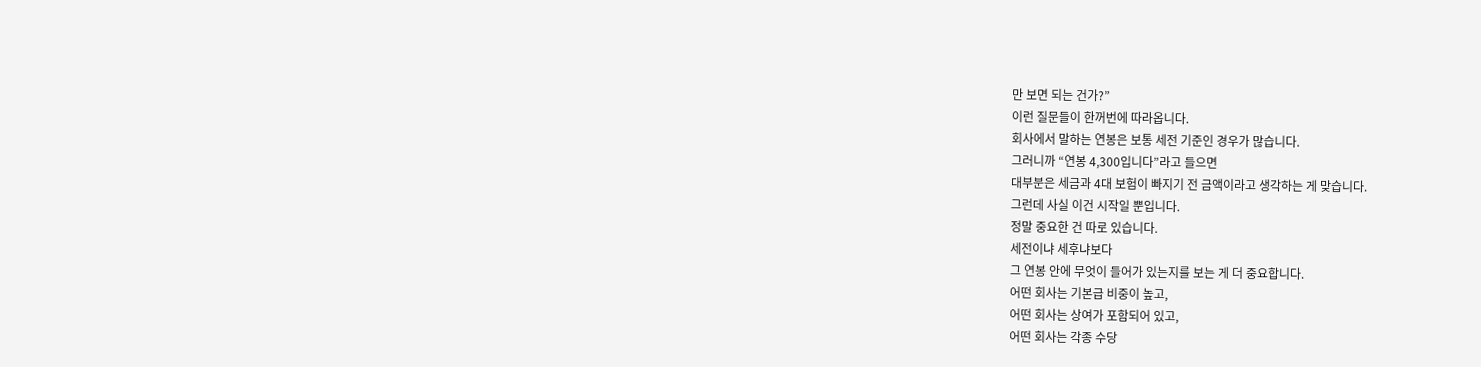만 보면 되는 건가?”
이런 질문들이 한꺼번에 따라옵니다.
회사에서 말하는 연봉은 보통 세전 기준인 경우가 많습니다.
그러니까 “연봉 4,300입니다”라고 들으면
대부분은 세금과 4대 보험이 빠지기 전 금액이라고 생각하는 게 맞습니다.
그런데 사실 이건 시작일 뿐입니다.
정말 중요한 건 따로 있습니다.
세전이냐 세후냐보다
그 연봉 안에 무엇이 들어가 있는지를 보는 게 더 중요합니다.
어떤 회사는 기본급 비중이 높고,
어떤 회사는 상여가 포함되어 있고,
어떤 회사는 각종 수당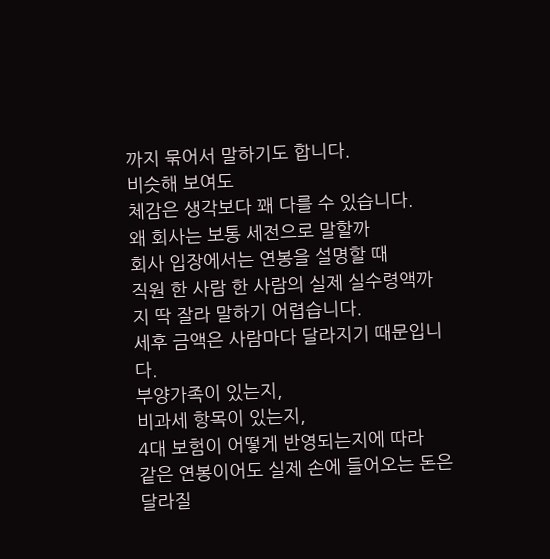까지 묶어서 말하기도 합니다.
비슷해 보여도
체감은 생각보다 꽤 다를 수 있습니다.
왜 회사는 보통 세전으로 말할까
회사 입장에서는 연봉을 설명할 때
직원 한 사람 한 사람의 실제 실수령액까지 딱 잘라 말하기 어렵습니다.
세후 금액은 사람마다 달라지기 때문입니다.
부양가족이 있는지,
비과세 항목이 있는지,
4대 보험이 어떻게 반영되는지에 따라
같은 연봉이어도 실제 손에 들어오는 돈은 달라질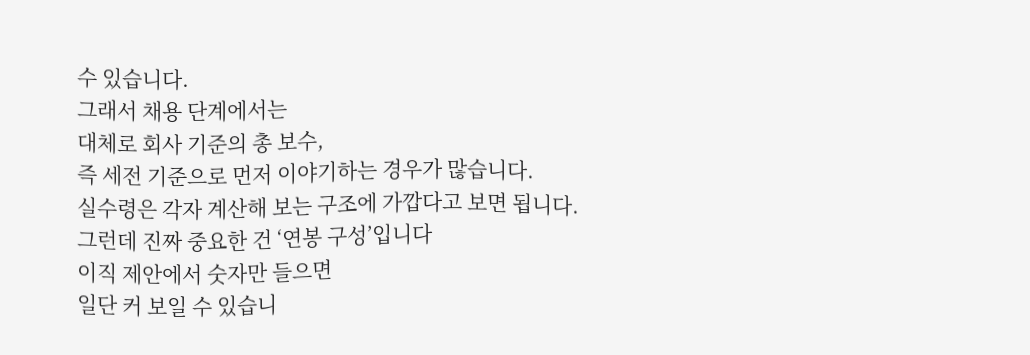수 있습니다.
그래서 채용 단계에서는
대체로 회사 기준의 총 보수,
즉 세전 기준으로 먼저 이야기하는 경우가 많습니다.
실수령은 각자 계산해 보는 구조에 가깝다고 보면 됩니다.
그런데 진짜 중요한 건 ‘연봉 구성’입니다
이직 제안에서 숫자만 들으면
일단 커 보일 수 있습니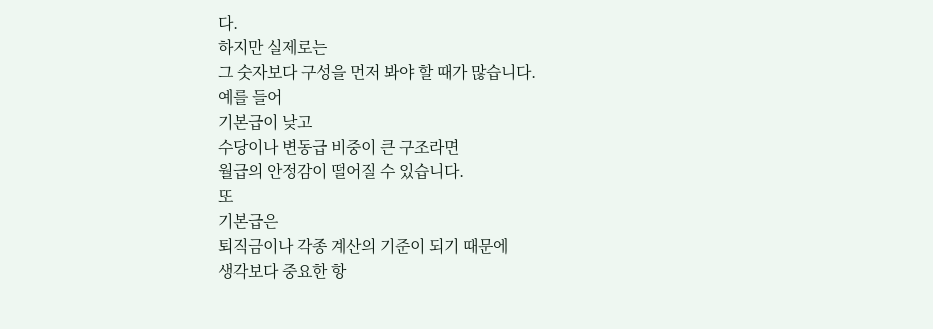다.
하지만 실제로는
그 숫자보다 구성을 먼저 봐야 할 때가 많습니다.
예를 들어
기본급이 낮고
수당이나 변동급 비중이 큰 구조라면
월급의 안정감이 떨어질 수 있습니다.
또
기본급은
퇴직금이나 각종 계산의 기준이 되기 때문에
생각보다 중요한 항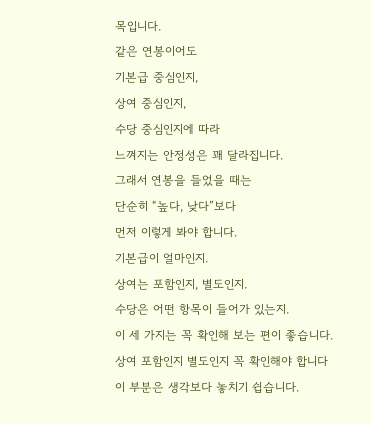목입니다.
같은 연봉이어도
기본급 중심인지,
상여 중심인지,
수당 중심인지에 따라
느껴지는 안정성은 꽤 달라집니다.
그래서 연봉을 들었을 때는
단순히 “높다, 낮다”보다
먼저 이렇게 봐야 합니다.
기본급이 얼마인지.
상여는 포함인지, 별도인지.
수당은 어떤 항목이 들어가 있는지.
이 세 가지는 꼭 확인해 보는 편이 좋습니다.
상여 포함인지 별도인지 꼭 확인해야 합니다
이 부분은 생각보다 놓치기 쉽습니다.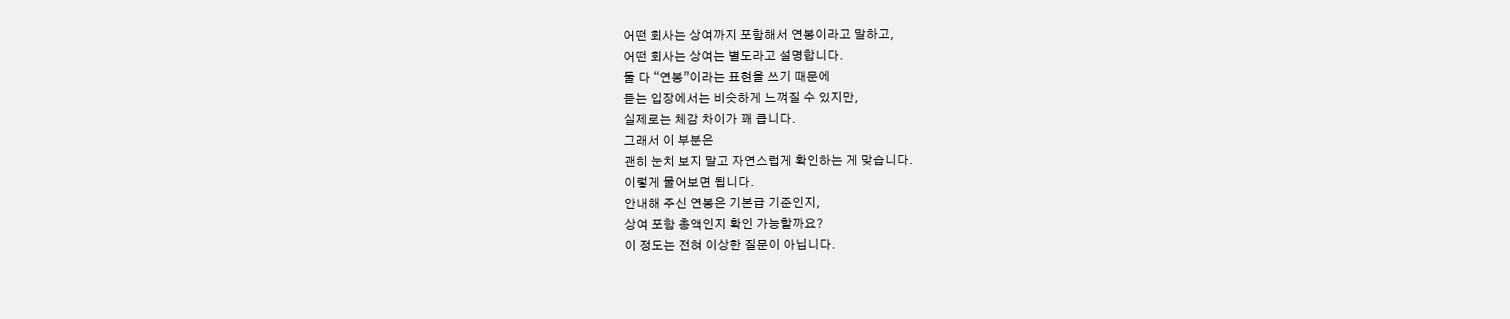어떤 회사는 상여까지 포함해서 연봉이라고 말하고,
어떤 회사는 상여는 별도라고 설명합니다.
둘 다 “연봉”이라는 표현을 쓰기 때문에
듣는 입장에서는 비슷하게 느껴질 수 있지만,
실제로는 체감 차이가 꽤 큽니다.
그래서 이 부분은
괜히 눈치 보지 말고 자연스럽게 확인하는 게 맞습니다.
이렇게 물어보면 됩니다.
안내해 주신 연봉은 기본급 기준인지,
상여 포함 총액인지 확인 가능할까요?
이 정도는 전혀 이상한 질문이 아닙니다.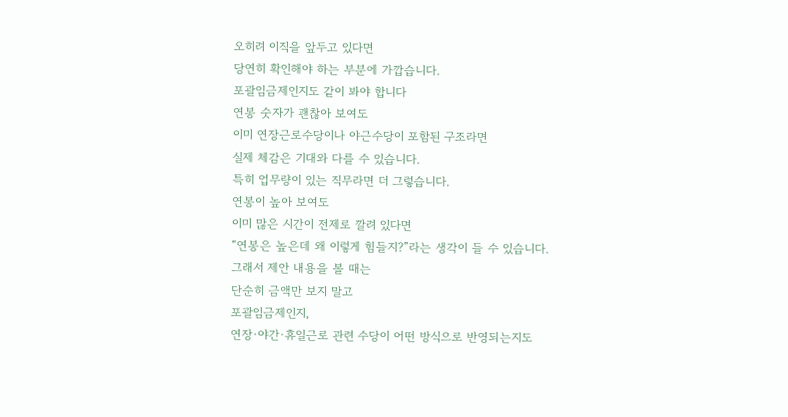오히려 이직을 앞두고 있다면
당연히 확인해야 하는 부분에 가깝습니다.
포괄임금제인지도 같이 봐야 합니다
연봉 숫자가 괜찮아 보여도
이미 연장근로수당이나 야근수당이 포함된 구조라면
실제 체감은 기대와 다를 수 있습니다.
특히 업무량이 있는 직무라면 더 그렇습니다.
연봉이 높아 보여도
이미 많은 시간이 전제로 깔려 있다면
“연봉은 높은데 왜 이렇게 힘들지?”라는 생각이 들 수 있습니다.
그래서 제안 내용을 볼 때는
단순히 금액만 보지 말고
포괄임금제인지,
연장·야간·휴일근로 관련 수당이 어떤 방식으로 반영되는지도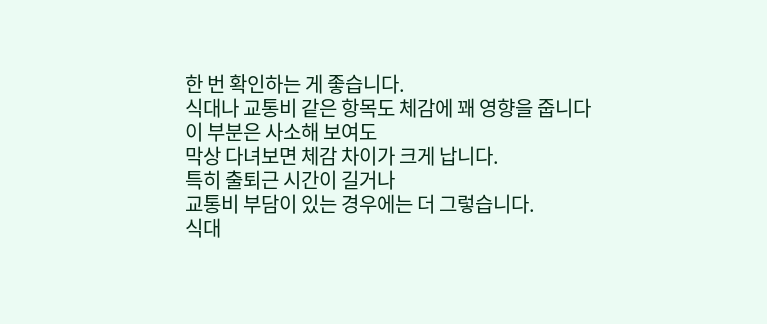한 번 확인하는 게 좋습니다.
식대나 교통비 같은 항목도 체감에 꽤 영향을 줍니다
이 부분은 사소해 보여도
막상 다녀보면 체감 차이가 크게 납니다.
특히 출퇴근 시간이 길거나
교통비 부담이 있는 경우에는 더 그렇습니다.
식대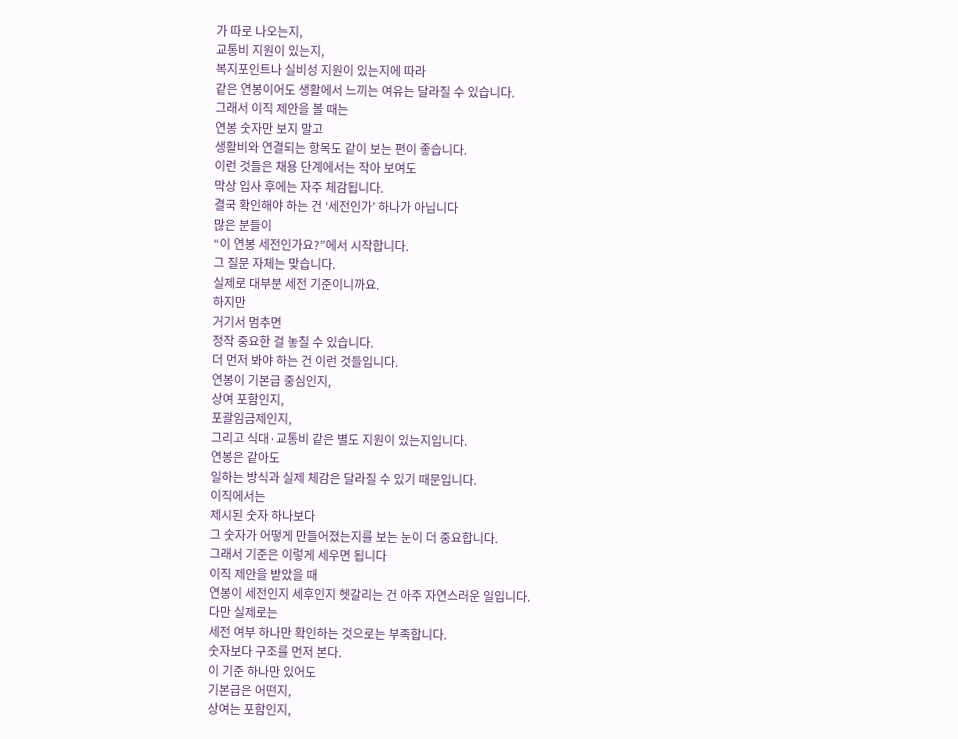가 따로 나오는지,
교통비 지원이 있는지,
복지포인트나 실비성 지원이 있는지에 따라
같은 연봉이어도 생활에서 느끼는 여유는 달라질 수 있습니다.
그래서 이직 제안을 볼 때는
연봉 숫자만 보지 말고
생활비와 연결되는 항목도 같이 보는 편이 좋습니다.
이런 것들은 채용 단계에서는 작아 보여도
막상 입사 후에는 자주 체감됩니다.
결국 확인해야 하는 건 ‘세전인가’ 하나가 아닙니다
많은 분들이
“이 연봉 세전인가요?”에서 시작합니다.
그 질문 자체는 맞습니다.
실제로 대부분 세전 기준이니까요.
하지만
거기서 멈추면
정작 중요한 걸 놓칠 수 있습니다.
더 먼저 봐야 하는 건 이런 것들입니다.
연봉이 기본급 중심인지,
상여 포함인지,
포괄임금제인지,
그리고 식대·교통비 같은 별도 지원이 있는지입니다.
연봉은 같아도
일하는 방식과 실제 체감은 달라질 수 있기 때문입니다.
이직에서는
제시된 숫자 하나보다
그 숫자가 어떻게 만들어졌는지를 보는 눈이 더 중요합니다.
그래서 기준은 이렇게 세우면 됩니다
이직 제안을 받았을 때
연봉이 세전인지 세후인지 헷갈리는 건 아주 자연스러운 일입니다.
다만 실제로는
세전 여부 하나만 확인하는 것으로는 부족합니다.
숫자보다 구조를 먼저 본다.
이 기준 하나만 있어도
기본급은 어떤지,
상여는 포함인지,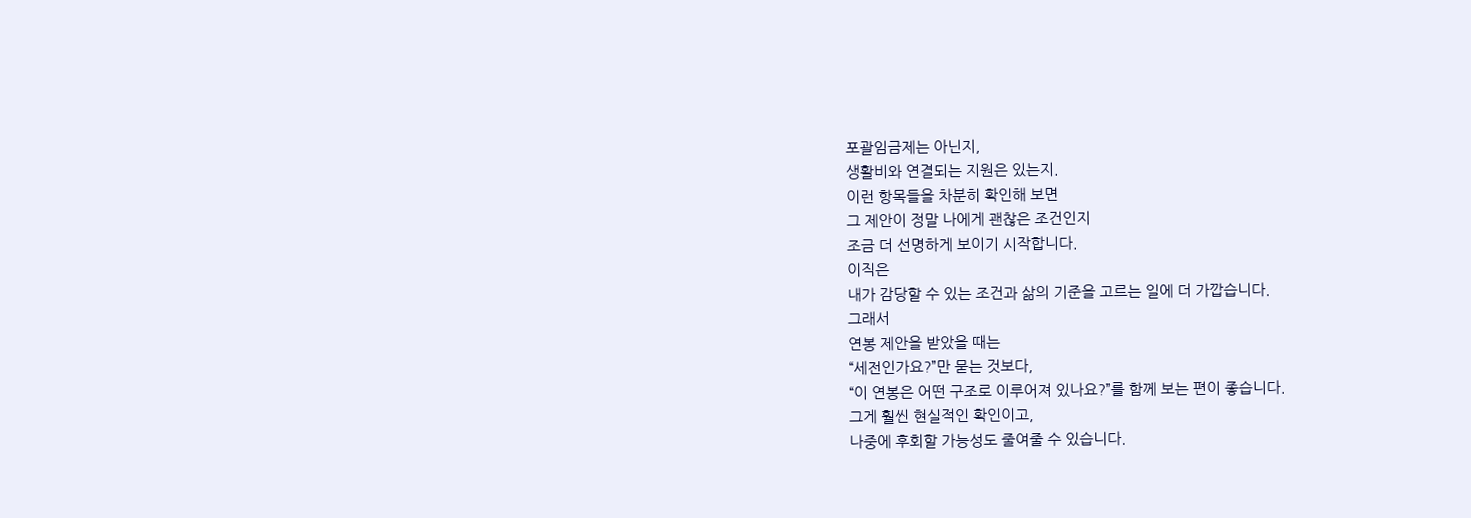포괄임금제는 아닌지,
생활비와 연결되는 지원은 있는지.
이런 항목들을 차분히 확인해 보면
그 제안이 정말 나에게 괜찮은 조건인지
조금 더 선명하게 보이기 시작합니다.
이직은
내가 감당할 수 있는 조건과 삶의 기준을 고르는 일에 더 가깝습니다.
그래서
연봉 제안을 받았을 때는
“세전인가요?”만 묻는 것보다,
“이 연봉은 어떤 구조로 이루어져 있나요?”를 함께 보는 편이 좋습니다.
그게 훨씬 현실적인 확인이고,
나중에 후회할 가능성도 줄여줄 수 있습니다.